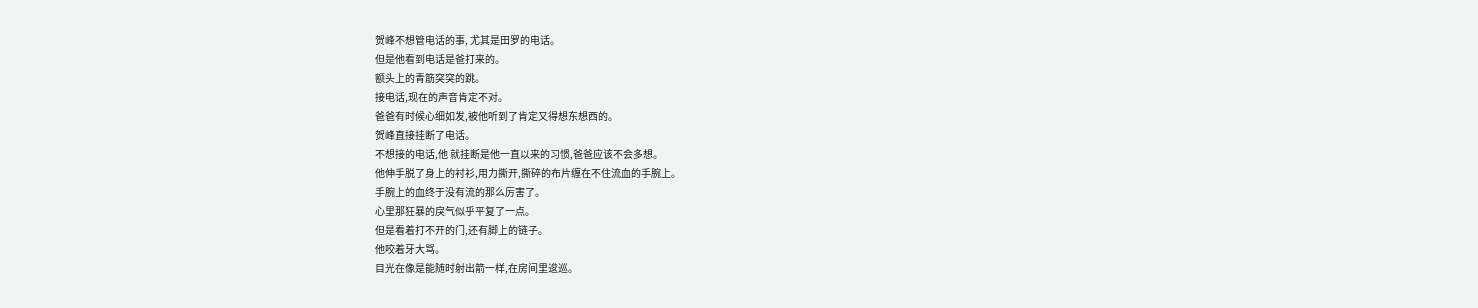贺峰不想管电话的事, 尤其是田罗的电话。
但是他看到电话是爸打来的。
额头上的青筋突突的跳。
接电话,现在的声音肯定不对。
爸爸有时候心细如发,被他听到了肯定又得想东想西的。
贺峰直接挂断了电话。
不想接的电话,他 就挂断是他一直以来的习惯,爸爸应该不会多想。
他伸手脱了身上的衬衫,用力撕开,撕碎的布片缠在不住流血的手腕上。
手腕上的血终于没有流的那么厉害了。
心里那狂暴的戾气似乎平复了一点。
但是看着打不开的门,还有脚上的链子。
他咬着牙大骂。
目光在像是能随时射出箭一样,在房间里逡巡。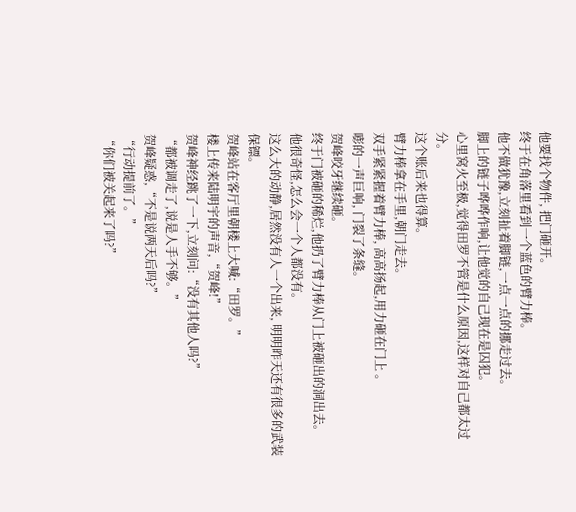他要找个物件, 把门砸开。
终于在角落里看到一个蓝色的臂力棒。
他不做犹豫,立刻扯着脚链,一点一点的挪走过去。
脚上的链子哗哗作响,让他觉的自己现在是囚犯。
心里窝火至极,觉得田罗不管是什么原因,这样对自己都太过分。
这个账后来也得算。
臂力棒拿在手里,朝门走去。
双手紧紧握着臂力棒, 高高扬起,用力砸在门上 。
嘭的一声巨响, 门裂了条缝。
贺峰咬牙继续砸。
终于门被砸的稀烂,他扔了臂力棒从门上被砸出的洞出去。
他很奇怪,怎么会一个人都没有。
这么大的动静,居然没有人一个出来, 明明昨天还有很多的武装保镖。
贺峰站在客厅里朝楼上大喊:“田罗。”
楼上传来陆明宇的声音,“贺峰!”
贺峰神经跳了一下,立刻问:“没有其他人吗?”
“都被调走了,说是人手不够。”
贺峰疑惑,“不是说两天后吗?”
“行动提前了。”
“你们被关起来了吗?”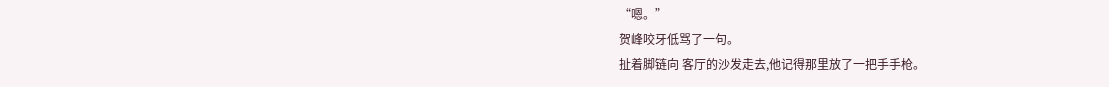“嗯。”
贺峰咬牙低骂了一句。
扯着脚链向 客厅的沙发走去,他记得那里放了一把手手枪。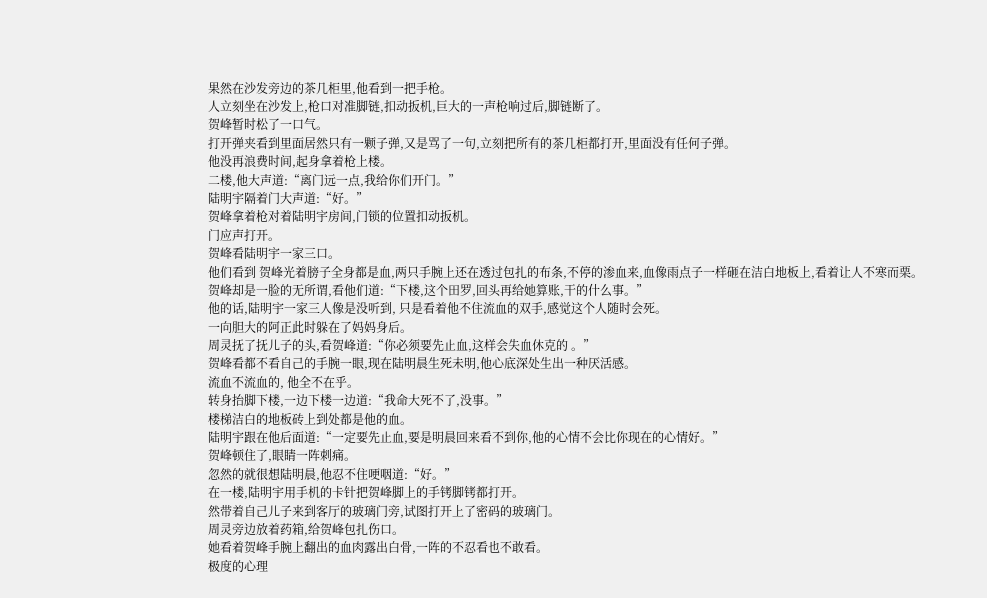果然在沙发旁边的茶几柜里,他看到一把手枪。
人立刻坐在沙发上,枪口对准脚链,扣动扳机,巨大的一声枪响过后,脚链断了。
贺峰暂时松了一口气。
打开弹夹看到里面居然只有一颗子弹,又是骂了一句,立刻把所有的茶几柜都打开,里面没有任何子弹。
他没再浪费时间,起身拿着枪上楼。
二楼,他大声道:“离门远一点,我给你们开门。”
陆明宇隔着门大声道:“好。”
贺峰拿着枪对着陆明宇房间,门锁的位置扣动扳机。
门应声打开。
贺峰看陆明宇一家三口。
他们看到 贺峰光着膀子全身都是血,两只手腕上还在透过包扎的布条,不停的渗血来,血像雨点子一样砸在洁白地板上,看着让人不寒而栗。
贺峰却是一脸的无所谓,看他们道:“下楼,这个田罗,回头再给她算账,干的什么事。”
他的话,陆明宇一家三人像是没听到, 只是看着他不住流血的双手,感觉这个人随时会死。
一向胆大的阿正此时躲在了妈妈身后。
周灵抚了抚儿子的头,看贺峰道:“你必须要先止血,这样会失血休克的 。”
贺峰看都不看自己的手腕一眼,现在陆明晨生死未明,他心底深处生出一种厌活感。
流血不流血的, 他全不在乎。
转身抬脚下楼,一边下楼一边道:“我命大死不了,没事。”
楼梯洁白的地板砖上到处都是他的血。
陆明宇跟在他后面道:“一定要先止血,要是明晨回来看不到你,他的心情不会比你现在的心情好。”
贺峰顿住了,眼睛一阵刺痛。
忽然的就很想陆明晨,他忍不住哽咽道:“好。”
在一楼,陆明宇用手机的卡针把贺峰脚上的手铐脚铐都打开。
然带着自己儿子来到客厅的玻璃门旁,试图打开上了密码的玻璃门。
周灵旁边放着药箱,给贺峰包扎伤口。
她看着贺峰手腕上翻出的血肉露出白骨,一阵的不忍看也不敢看。
极度的心理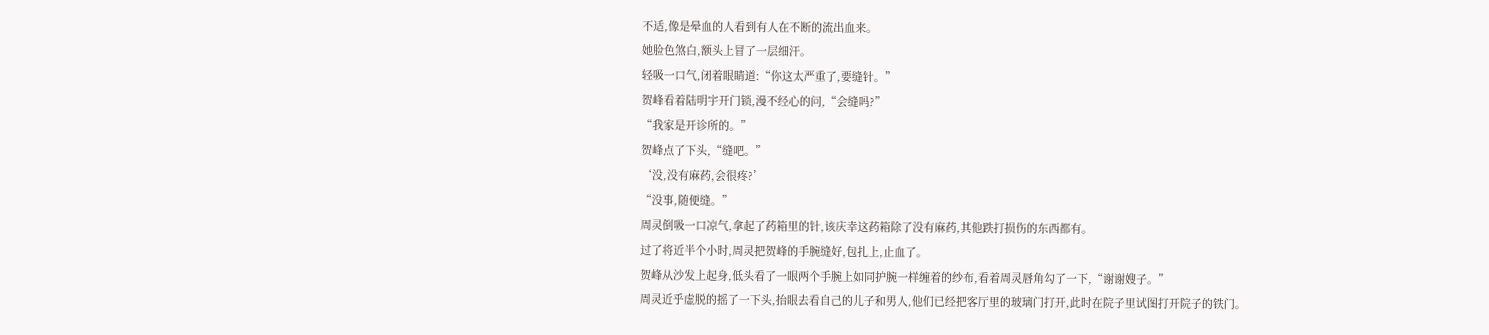不适,像是晕血的人看到有人在不断的流出血来。
她脸色煞白,额头上冒了一层细汗。
轻吸一口气,闭着眼睛道:“你这太严重了,要缝针。”
贺峰看着陆明宇开门锁,漫不经心的问,“会缝吗?”
“我家是开诊所的。”
贺峰点了下头,“缝吧。”
‘没,没有麻药,会很疼?’
“没事,随便缝。”
周灵倒吸一口凉气,拿起了药箱里的针,该庆幸这药箱除了没有麻药,其他跌打损伤的东西都有。
过了将近半个小时,周灵把贺峰的手腕缝好,包扎上,止血了。
贺峰从沙发上起身,低头看了一眼两个手腕上如同护腕一样缠着的纱布,看着周灵唇角勾了一下,“谢谢嫂子。”
周灵近乎虚脱的摇了一下头,抬眼去看自己的儿子和男人,他们已经把客厅里的玻璃门打开,此时在院子里试图打开院子的铁门。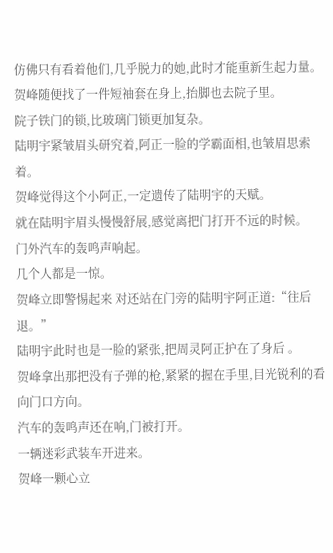仿佛只有看着他们,几乎脱力的她,此时才能重新生起力量。
贺峰随便找了一件短袖套在身上,抬脚也去院子里。
院子铁门的锁,比玻璃门锁更加复杂。
陆明宇紧皱眉头研究着,阿正一脸的学霸面相,也皱眉思索着。
贺峰觉得这个小阿正,一定遗传了陆明宇的天赋。
就在陆明宇眉头慢慢舒展,感觉离把门打开不远的时候。
门外汽车的轰鸣声响起。
几个人都是一惊。
贺峰立即警惕起来 对还站在门旁的陆明宇阿正道:“往后退。”
陆明宇此时也是一脸的紧张,把周灵阿正护在了身后 。
贺峰拿出那把没有子弹的枪,紧紧的握在手里,目光锐利的看向门口方向。
汽车的轰鸣声还在响,门被打开。
一辆迷彩武装车开进来。
贺峰一颗心立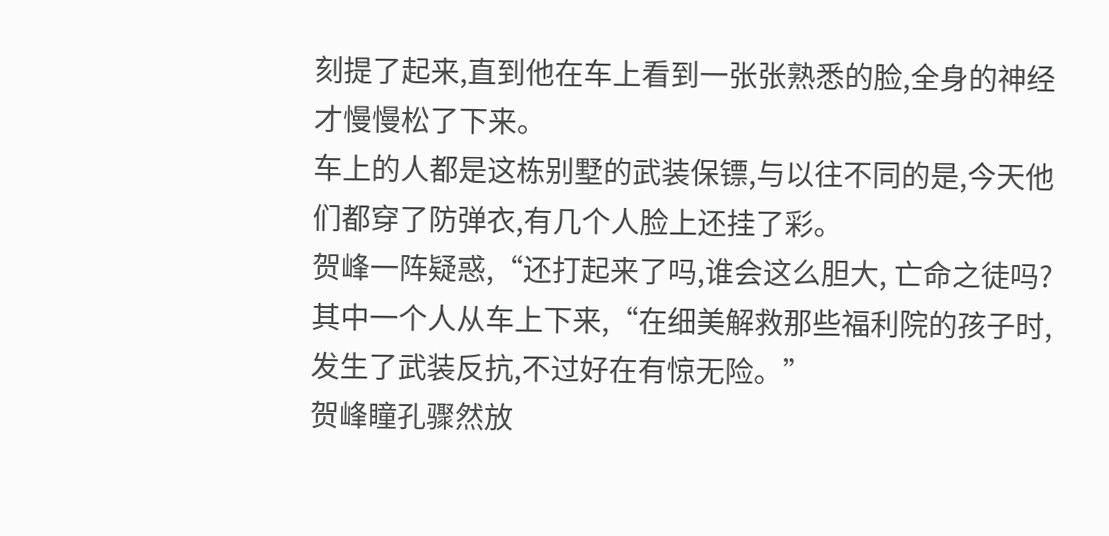刻提了起来,直到他在车上看到一张张熟悉的脸,全身的神经才慢慢松了下来。
车上的人都是这栋别墅的武装保镖,与以往不同的是,今天他们都穿了防弹衣,有几个人脸上还挂了彩。
贺峰一阵疑惑,“还打起来了吗,谁会这么胆大, 亡命之徒吗?
其中一个人从车上下来,“在细美解救那些福利院的孩子时,发生了武装反抗,不过好在有惊无险。”
贺峰瞳孔骤然放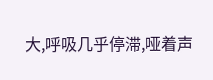大,呼吸几乎停滞,哑着声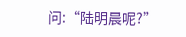问:“陆明晨呢?”